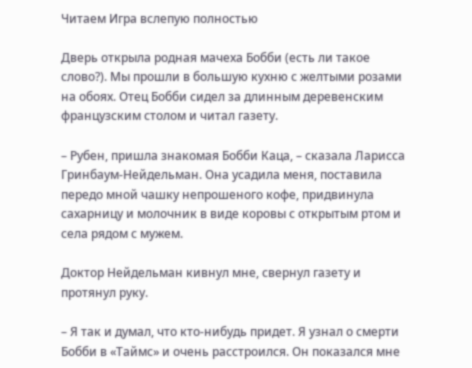Читаем Игра вслепую полностью

Дверь открыла родная мачеха Бобби (есть ли такое слово?). Мы прошли в большую кухню с желтыми розами на обоях. Отец Бобби сидел за длинным деревенским французским столом и читал газету.

– Рубен, пришла знакомая Бобби Каца, – сказала Ларисса Гринбаум-Нейдельман. Она усадила меня, поставила передо мной чашку непрошеного кофе, придвинула сахарницу и молочник в виде коровы с открытым ртом и села рядом с мужем.

Доктор Нейдельман кивнул мне, свернул газету и протянул руку.

– Я так и думал, что кто-нибудь придет. Я узнал о смерти Бобби в «Таймс» и очень расстроился. Он показался мне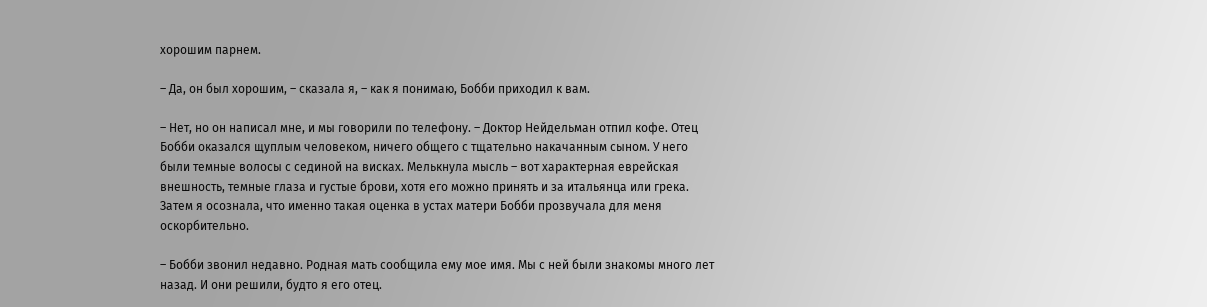хорошим парнем.

– Да, он был хорошим, – сказала я, – как я понимаю, Бобби приходил к вам.

– Нет, но он написал мне, и мы говорили по телефону. – Доктор Нейдельман отпил кофе. Отец Бобби оказался щуплым человеком, ничего общего с тщательно накачанным сыном. У него были темные волосы с сединой на висках. Мелькнула мысль – вот характерная еврейская внешность, темные глаза и густые брови, хотя его можно принять и за итальянца или грека. Затем я осознала, что именно такая оценка в устах матери Бобби прозвучала для меня оскорбительно.

– Бобби звонил недавно. Родная мать сообщила ему мое имя. Мы с ней были знакомы много лет назад. И они решили, будто я его отец.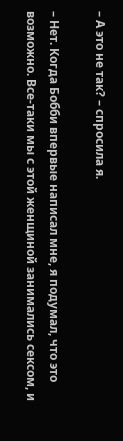– А это не так? – спросила я.

– Нет. Когда Бобби впервые написал мне, я подумал, что это возможно. Все-таки мы с этой женщиной занимались сексом, и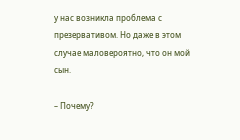у нас возникла проблема с презервативом. Но даже в этом случае маловероятно, что он мой сын.

– Почему?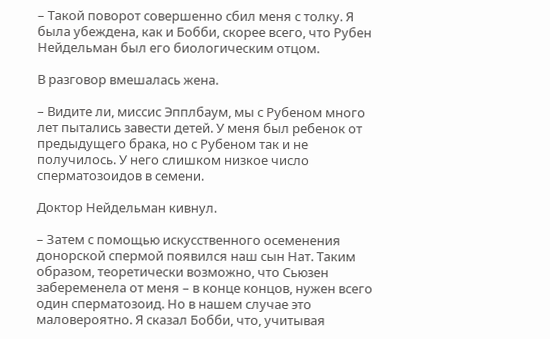– Такой поворот совершенно сбил меня с толку. Я была убеждена, как и Бобби, скорее всего, что Рубен Нейдельман был его биологическим отцом.

В разговор вмешалась жена.

– Видите ли, миссис Эпплбаум, мы с Рубеном много лет пытались завести детей. У меня был ребенок от предыдущего брака, но с Рубеном так и не получилось. У него слишком низкое число сперматозоидов в семени.

Доктор Нейдельман кивнул.

– Затем с помощью искусственного осеменения донорской спермой появился наш сын Нат. Таким образом, теоретически возможно, что Сьюзен забеременела от меня – в конце концов, нужен всего один сперматозоид. Но в нашем случае это маловероятно. Я сказал Бобби, что, учитывая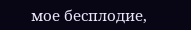мое бесплодие,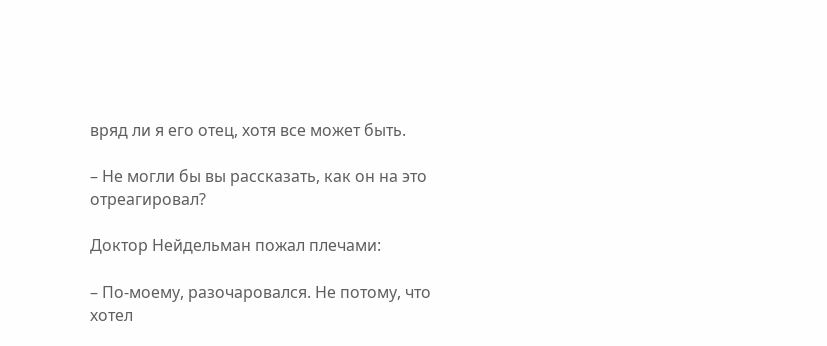вряд ли я его отец, хотя все может быть.

– Не могли бы вы рассказать, как он на это отреагировал?

Доктор Нейдельман пожал плечами:

– По-моему, разочаровался. Не потому, что хотел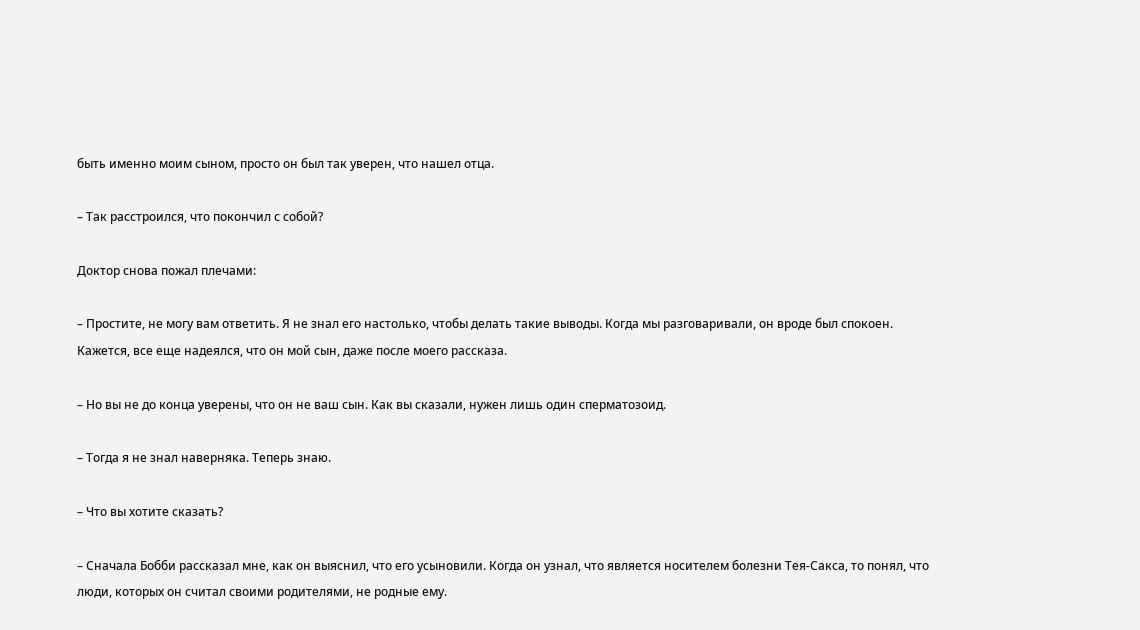быть именно моим сыном, просто он был так уверен, что нашел отца.

– Так расстроился, что покончил с собой?

Доктор снова пожал плечами:

– Простите, не могу вам ответить. Я не знал его настолько, чтобы делать такие выводы. Когда мы разговаривали, он вроде был спокоен. Кажется, все еще надеялся, что он мой сын, даже после моего рассказа.

– Но вы не до конца уверены, что он не ваш сын. Как вы сказали, нужен лишь один сперматозоид.

– Тогда я не знал наверняка. Теперь знаю.

– Что вы хотите сказать?

– Сначала Бобби рассказал мне, как он выяснил, что его усыновили. Когда он узнал, что является носителем болезни Тея-Сакса, то понял, что люди, которых он считал своими родителями, не родные ему.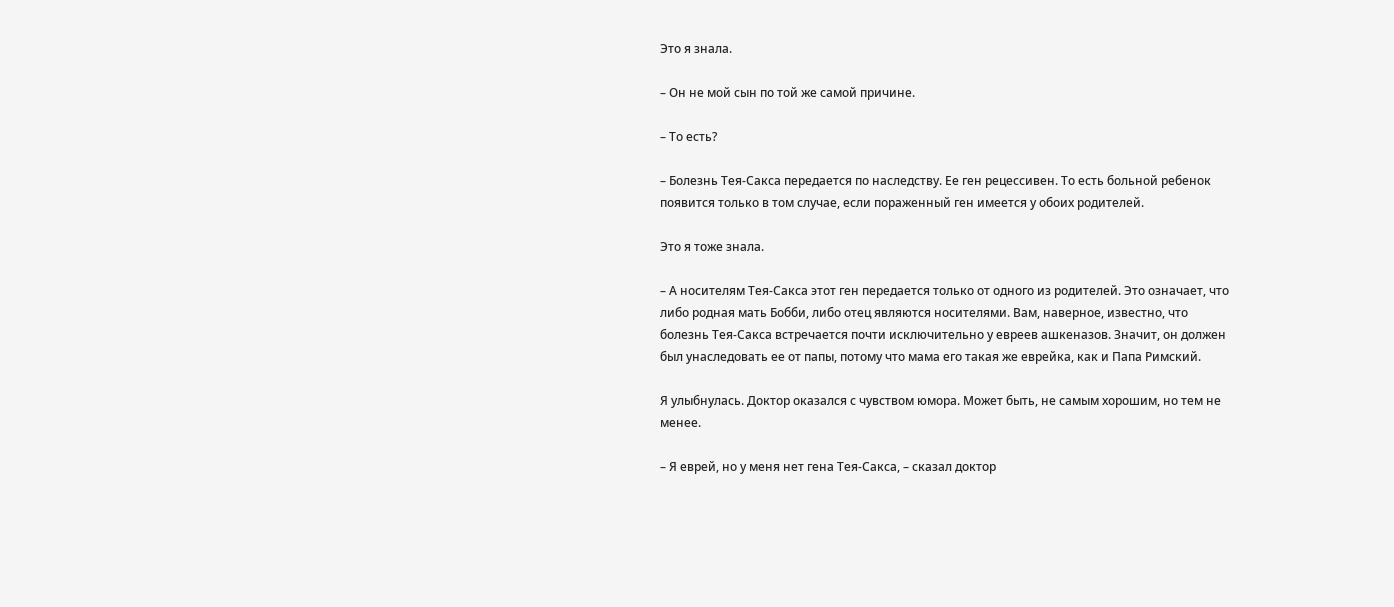Это я знала.

– Он не мой сын по той же самой причине.

– То есть?

– Болезнь Тея-Сакса передается по наследству. Ее ген рецессивен. То есть больной ребенок появится только в том случае, если пораженный ген имеется у обоих родителей.

Это я тоже знала.

– А носителям Тея-Сакса этот ген передается только от одного из родителей. Это означает, что либо родная мать Бобби, либо отец являются носителями. Вам, наверное, известно, что болезнь Тея-Сакса встречается почти исключительно у евреев ашкеназов. Значит, он должен был унаследовать ее от папы, потому что мама его такая же еврейка, как и Папа Римский.

Я улыбнулась. Доктор оказался с чувством юмора. Может быть, не самым хорошим, но тем не менее.

– Я еврей, но у меня нет гена Тея-Сакса, – сказал доктор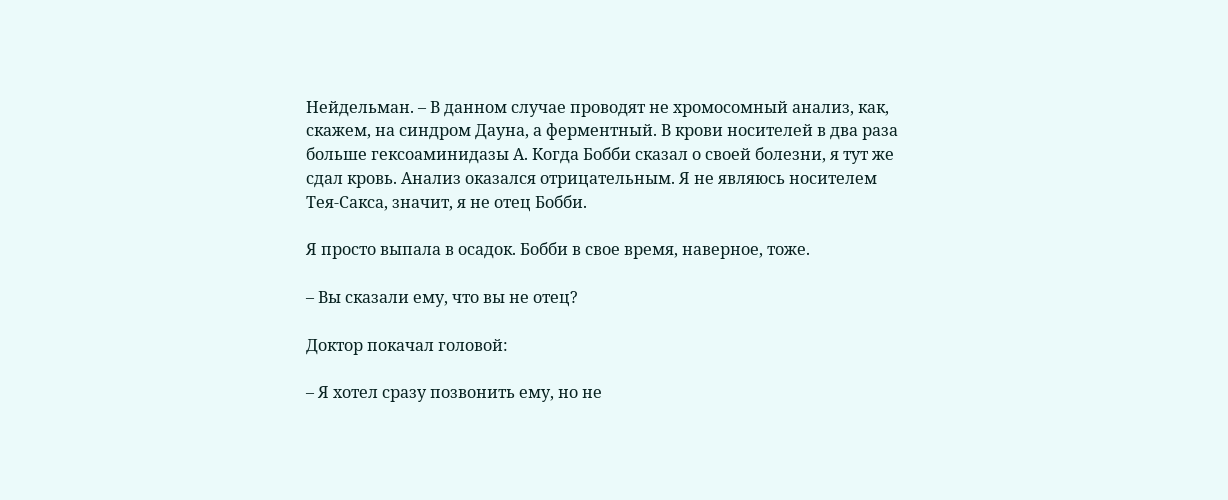Нейдельман. – В данном случае проводят не хромосомный анализ, как, скажем, на синдром Дауна, а ферментный. В крови носителей в два раза больше гексоаминидазы А. Когда Бобби сказал о своей болезни, я тут же сдал кровь. Анализ оказался отрицательным. Я не являюсь носителем Тея-Сакса, значит, я не отец Бобби.

Я просто выпала в осадок. Бобби в свое время, наверное, тоже.

– Вы сказали ему, что вы не отец?

Доктор покачал головой:

– Я хотел сразу позвонить ему, но не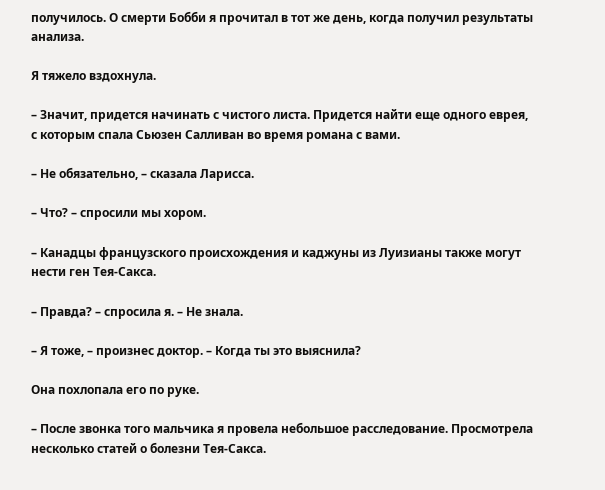получилось. О смерти Бобби я прочитал в тот же день, когда получил результаты анализа.

Я тяжело вздохнула.

– Значит, придется начинать с чистого листа. Придется найти еще одного еврея, с которым спала Сьюзен Салливан во время романа с вами.

– Не обязательно, – сказала Ларисса.

– Что? – спросили мы хором.

– Канадцы французского происхождения и каджуны из Луизианы также могут нести ген Тея-Сакса.

– Правда? – спросила я. – Не знала.

– Я тоже, – произнес доктор. – Когда ты это выяснила?

Она похлопала его по руке.

– После звонка того мальчика я провела небольшое расследование. Просмотрела несколько статей о болезни Тея-Сакса.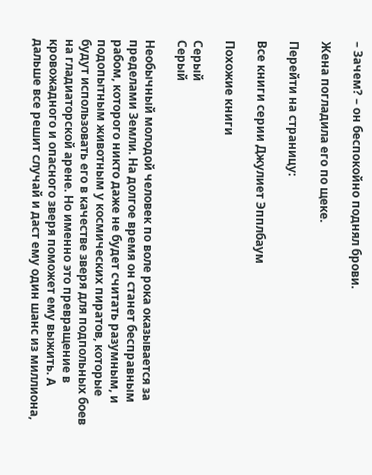– Зачем? – он беспокойно поднял брови.

Жена погладила его по щеке.

Перейти на страницу:

Все книги серии Джулиет Эпплбаум

Похожие книги

Серый
Серый

Необычный молодой человек по воле рока оказывается за пределами Земли. На долгое время он станет бесправным рабом, которого никто даже не будет считать разумным, и подопытным животным у космических пиратов, которые будут использовать его в качестве зверя для подпольных боев на гладиаторской арене. Но именно это превращение в кровожадного и опасного зверя поможет ему выжить. А дальше все решит случай и даст ему один шанс из миллиона,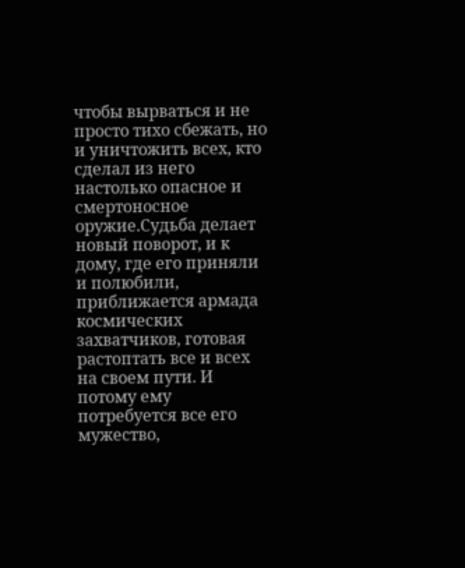чтобы вырваться и не просто тихо сбежать, но и уничтожить всех, кто сделал из него настолько опасное и смертоносное оружие.Судьба делает новый поворот, и к дому, где его приняли и полюбили, приближается армада космических захватчиков, готовая растоптать все и всех на своем пути. И потому ему потребуется все его мужество,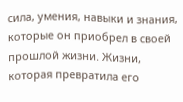сила, умения, навыки и знания, которые он приобрел в своей прошлой жизни. Жизни, которая превратила его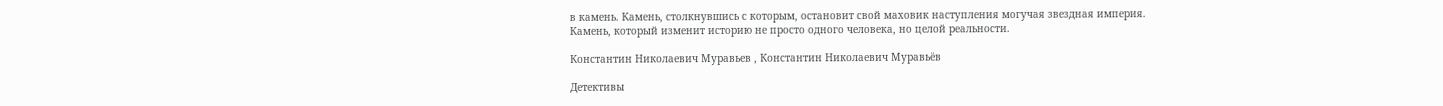в камень. Камень, столкнувшись с которым, остановит свой маховик наступления могучая звездная империя. Камень, который изменит историю не просто одного человека, но целой реальности.

Константин Николаевич Муравьев , Константин Николаевич Муравьёв

Детективы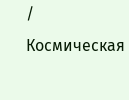/ Космическая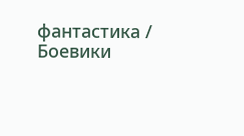фантастика / Боевики